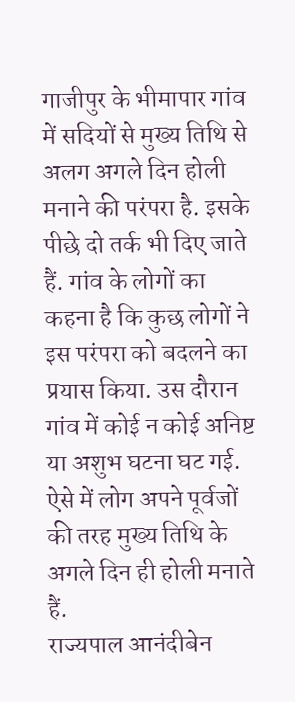गाजीपुर के भीमापार गांव में सदियों से मुख्य तिथि से अलग अगले दिन होली मनाने की परंपरा है. इसके पीछे दो तर्क भी दिए जाते हैं. गांव के लोगों का कहना है कि कुछ लोगों ने इस परंपरा को बदलने का प्रयास किया. उस दौरान गांव में कोई न कोई अनिष्ट या अशुभ घटना घट गई. ऐसे में लोग अपने पूर्वजों की तरह मुख्य तिथि के अगले दिन ही होली मनाते हैं.
राज्यपाल आनंदीबेन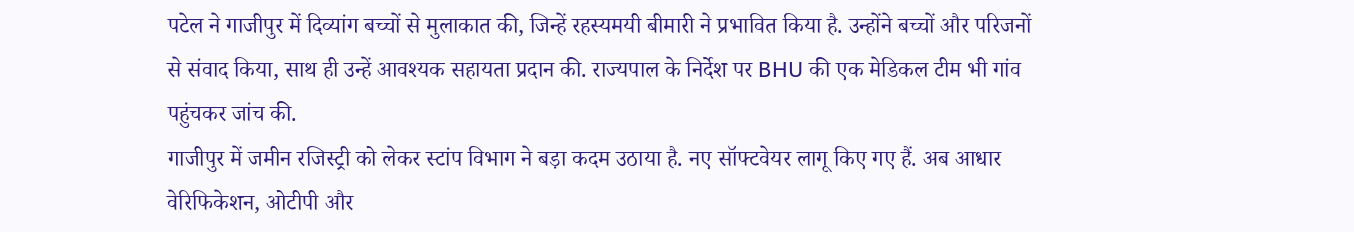पटेल ने गाजीपुर में दिव्यांग बच्चों से मुलाकात की, जिन्हें रहस्यमयी बीमारी ने प्रभावित किया है. उन्होंने बच्चों और परिजनों से संवाद किया, साथ ही उन्हें आवश्यक सहायता प्रदान की. राज्यपाल के निर्देश पर BHU की एक मेडिकल टीम भी गांव पहुंचकर जांच की.
गाजीपुर में जमीन रजिस्ट्री को लेकर स्टांप विभाग ने बड़ा कदम उठाया है. नए सॉफ्टवेयर लागू किए गए हैं. अब आधार वेरिफिकेशन, ओटीपी और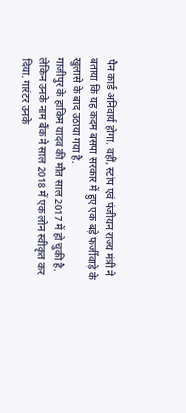पैन कार्ड अनिवार्य होगा. वहीं, स्टांप एवं पंजीयन राज्य मंत्री ने बताया कि यह कदम बसपा सरकार में हुए एक बड़े फर्जीवाड़े के खुलासे के बाद उठाया गया है.
गाजीपुर के हाकिम यादव की मौत साल 2017 में हो चुकी है. लेकिन उनके नाम बैंक ने साल 2018 में एक लोन स्वीकृत कर दिया. गारंटर उनके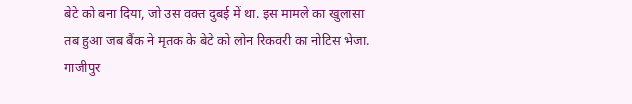बेटे को बना दिया, जो उस वक्त दुबई में था. इस मामले का खुलासा तब हुआ जब बैंक ने मृतक के बेटे को लोन रिकवरी का नोटिस भेजा.
गाजीपुर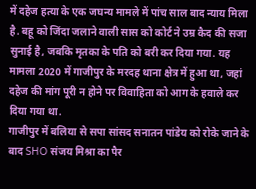में दहेज हत्या के एक जघन्य मामले में पांच साल बाद न्याय मिला है. बहू को जिंदा जलाने वाली सास को कोर्ट ने उम्र कैद की सजा सुनाई है, जबकि मृतका के पति को बरी कर दिया गया. यह मामला 2020 में गाजीपुर के मरदह थाना क्षेत्र में हुआ था, जहां दहेज की मांग पूरी न होने पर विवाहिता को आग के हवाले कर दिया गया था.
गाजीपुर में बलिया से सपा सांसद सनातन पांडेय को रोके जाने के बाद SHO संजय मिश्रा का पैर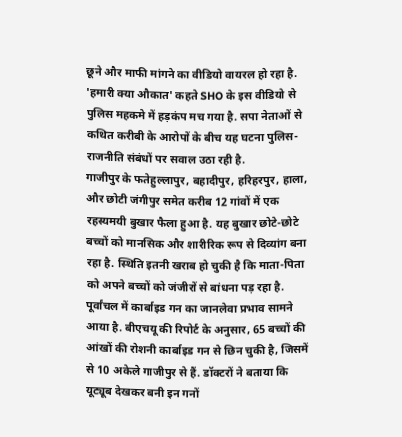छूने और माफी मांगने का वीडियो वायरल हो रहा है. 'हमारी क्या औकात' कहते SHO के इस वीडियो से पुलिस महकमे में हड़कंप मच गया है. सपा नेताओं से कथित करीबी के आरोपों के बीच यह घटना पुलिस-राजनीति संबंधों पर सवाल उठा रही है.
गाजीपुर के फतेहुल्लापुर, बहादीपुर, हरिहरपुर, हाला, और छोटी जंगीपुर समेत करीब 12 गांवों में एक रहस्यमयी बुखार फैला हुआ है. यह बुखार छोटे-छोटे बच्चों को मानसिक और शारीरिक रूप से दिव्यांग बना रहा है. स्थिति इतनी खराब हो चुकी है कि माता-पिता को अपने बच्चों को जंजीरों से बांधना पड़ रहा है.
पूर्वांचल में कार्बाइड गन का जानलेवा प्रभाव सामने आया है. बीएचयू की रिपोर्ट के अनुसार, 65 बच्चों की आंखों की रोशनी कार्बाइड गन से छिन चुकी है, जिसमें से 10 अकेले गाजीपुर से हैं. डॉक्टरों ने बताया कि यूट्यूब देखकर बनी इन गनों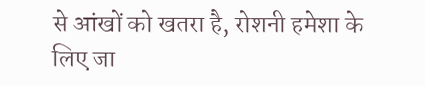से आंखों को खतरा है, रोशनी हमेशा के लिए जा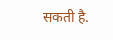सकती है.